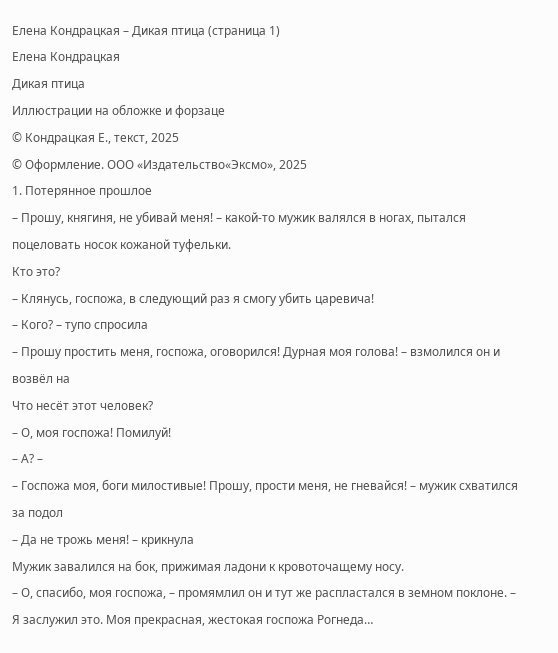Елена Кондрацкая – Дикая птица (страница 1)
Елена Кондрацкая
Дикая птица
Иллюстрации на обложке и форзаце
© Кондрацкая Е., текст, 2025
© Оформление. ООО «Издательство«Эксмо», 2025
1. Потерянное прошлое
– Прошу, княгиня, не убивай меня! – какой-то мужик валялся в ногах, пытался поцеловать носок кожаной туфельки.
Кто это?
– Клянусь, госпожа, в следующий раз я смогу убить царевича!
– Кого? – тупо спросила
– Прошу простить меня, госпожа, оговорился! Дурная моя голова! – взмолился он и возвёл на
Что несёт этот человек?
– О, моя госпожа! Помилуй!
– А? –
– Госпожа моя, боги милостивые! Прошу, прости меня, не гневайся! – мужик схватился за подол
– Да не трожь меня! – крикнула
Мужик завалился на бок, прижимая ладони к кровоточащему носу.
– О, спасибо, моя госпожа, – промямлил он и тут же распластался в земном поклоне. – Я заслужил это. Моя прекрасная, жестокая госпожа Рогнеда…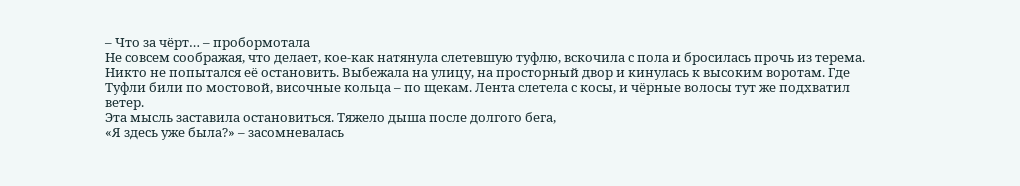– Что за чёрт… – пробормотала
Не совсем соображая, что делает, кое-как натянула слетевшую туфлю, вскочила с пола и бросилась прочь из терема. Никто не попытался её остановить. Выбежала на улицу, на просторный двор и кинулась к высоким воротам. Где
Туфли били по мостовой, височные кольца – по щекам. Лента слетела с косы, и чёрные волосы тут же подхватил ветер.
Эта мысль заставила остановиться. Тяжело дыша после долгого бега,
«Я здесь уже была?» – засомневалась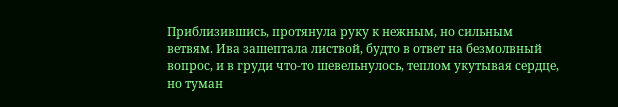Приблизившись, протянула руку к нежным, но сильным ветвям. Ива зашептала листвой, будто в ответ на безмолвный вопрос, и в груди что-то шевельнулось, теплом укутывая сердце, но туман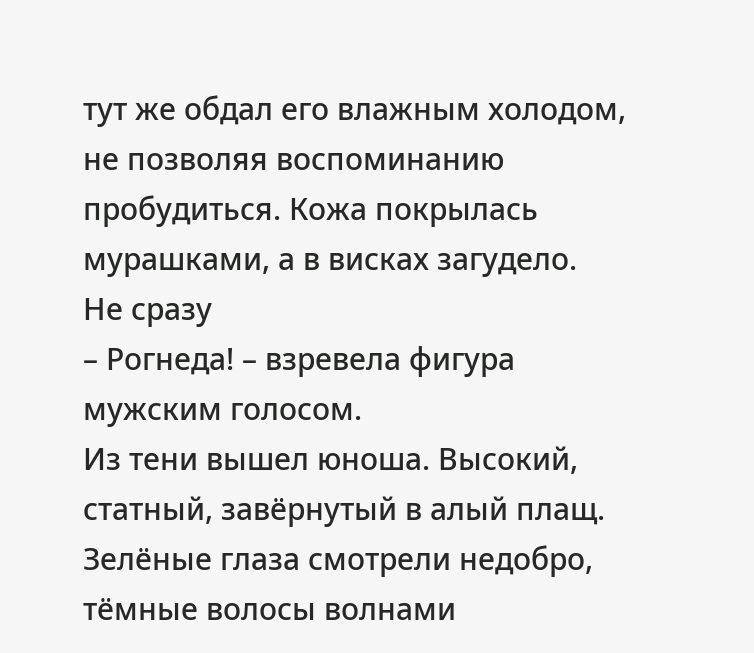тут же обдал его влажным холодом, не позволяя воспоминанию пробудиться. Кожа покрылась мурашками, а в висках загудело.
Не сразу
– Рогнеда! – взревела фигура мужским голосом.
Из тени вышел юноша. Высокий, статный, завёрнутый в алый плащ. Зелёные глаза смотрели недобро, тёмные волосы волнами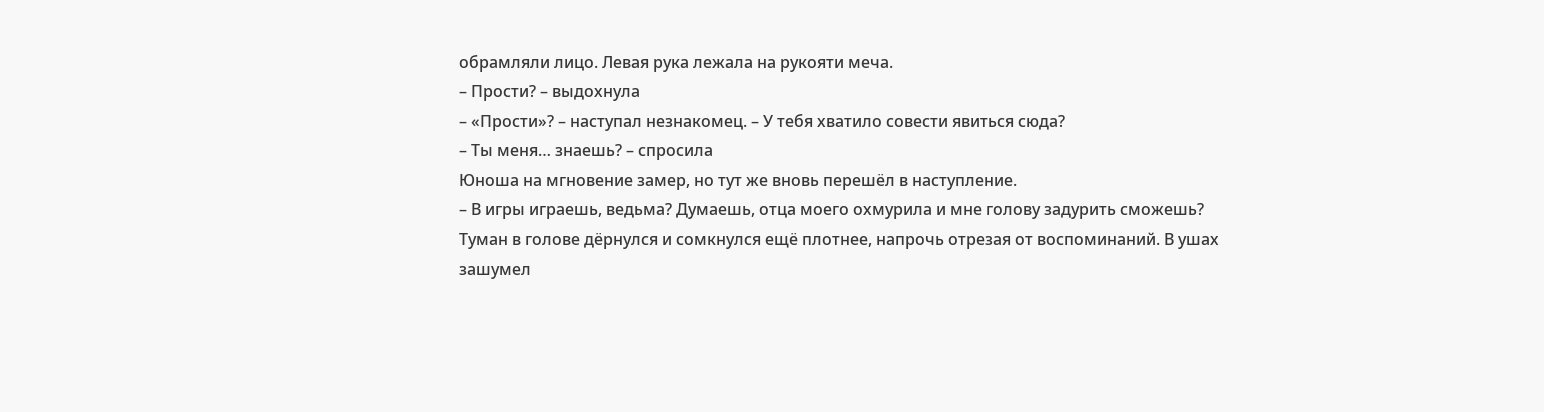обрамляли лицо. Левая рука лежала на рукояти меча.
– Прости? – выдохнула
– «Прости»? – наступал незнакомец. – У тебя хватило совести явиться сюда?
– Ты меня… знаешь? – спросила
Юноша на мгновение замер, но тут же вновь перешёл в наступление.
– В игры играешь, ведьма? Думаешь, отца моего охмурила и мне голову задурить сможешь?
Туман в голове дёрнулся и сомкнулся ещё плотнее, напрочь отрезая от воспоминаний. В ушах зашумел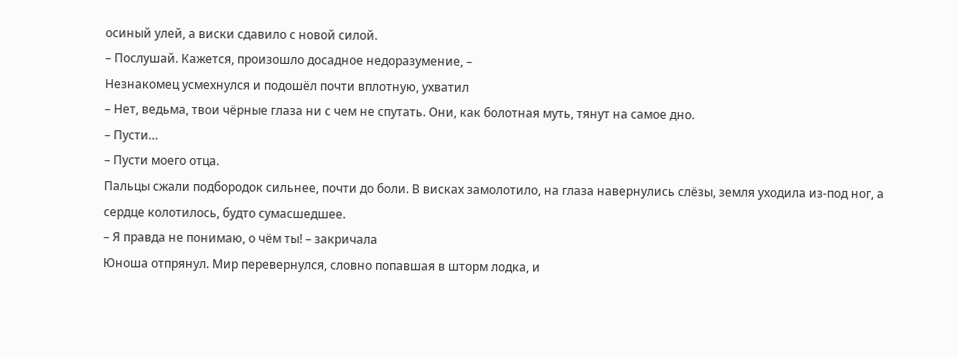осиный улей, а виски сдавило с новой силой.
– Послушай. Кажется, произошло досадное недоразумение, –
Незнакомец усмехнулся и подошёл почти вплотную, ухватил
– Нет, ведьма, твои чёрные глаза ни с чем не спутать. Они, как болотная муть, тянут на самое дно.
– Пусти…
– Пусти моего отца.
Пальцы сжали подбородок сильнее, почти до боли. В висках замолотило, на глаза навернулись слёзы, земля уходила из-под ног, а сердце колотилось, будто сумасшедшее.
– Я правда не понимаю, о чём ты! – закричала
Юноша отпрянул. Мир перевернулся, словно попавшая в шторм лодка, и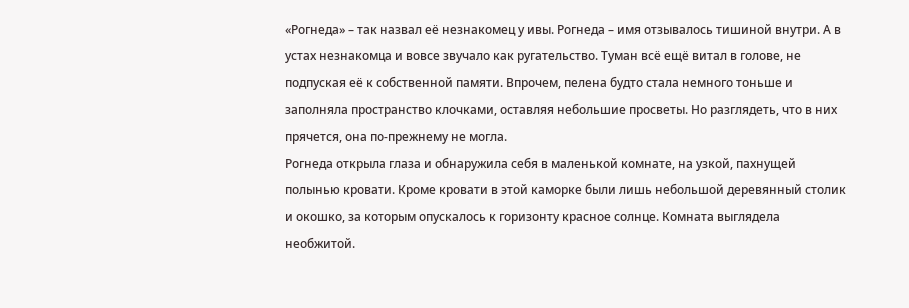«Рогнеда» – так назвал её незнакомец у ивы. Рогнеда – имя отзывалось тишиной внутри. А в устах незнакомца и вовсе звучало как ругательство. Туман всё ещё витал в голове, не подпуская её к собственной памяти. Впрочем, пелена будто стала немного тоньше и заполняла пространство клочками, оставляя небольшие просветы. Но разглядеть, что в них прячется, она по-прежнему не могла.
Рогнеда открыла глаза и обнаружила себя в маленькой комнате, на узкой, пахнущей полынью кровати. Кроме кровати в этой каморке были лишь небольшой деревянный столик и окошко, за которым опускалось к горизонту красное солнце. Комната выглядела необжитой.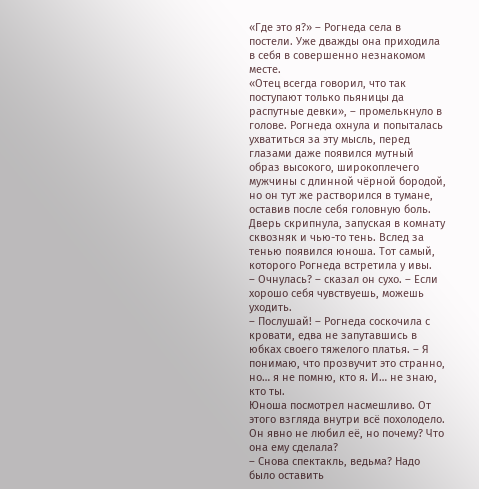«Где это я?» – Рогнеда села в постели. Уже дважды она приходила в себя в совершенно незнакомом месте.
«Отец всегда говорил, что так поступают только пьяницы да распутные девки», – промелькнуло в голове. Рогнеда охнула и попыталась ухватиться за эту мысль, перед глазами даже появился мутный образ высокого, широкоплечего мужчины с длинной чёрной бородой, но он тут же растворился в тумане, оставив после себя головную боль.
Дверь скрипнула, запуская в комнату сквозняк и чью-то тень. Вслед за тенью появился юноша. Тот самый, которого Рогнеда встретила у ивы.
– Очнулась? – сказал он сухо. – Если хорошо себя чувствуешь, можешь уходить.
– Послушай! – Рогнеда соскочила с кровати, едва не запутавшись в юбках своего тяжелого платья. – Я понимаю, что прозвучит это странно, но… я не помню, кто я. И… не знаю, кто ты.
Юноша посмотрел насмешливо. От этого взгляда внутри всё похолодело. Он явно не любил её, но почему? Что она ему сделала?
– Снова спектакль, ведьма? Надо было оставить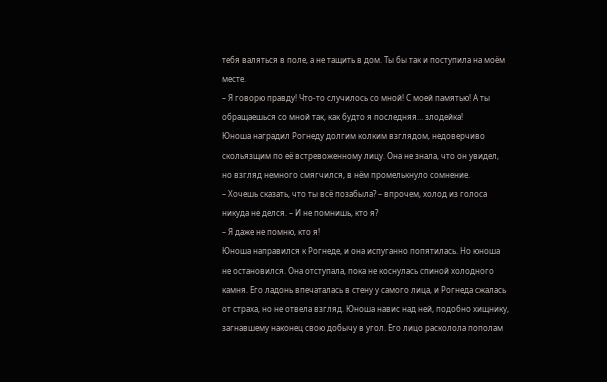тебя валяться в поле, а не тащить в дом. Ты бы так и поступила на моём месте.
– Я говорю правду! Что-то случилось со мной! С моей памятью! А ты обращаешься со мной так, как будто я последняя… злодейка!
Юноша наградил Рогнеду долгим колким взглядом, недоверчиво скольязщим по её встревоженному лицу. Она не знала, что он увидел, но взгляд немного смягчился, в нём промелькнуло сомнение.
– Хочешь сказать, что ты всё позабыла? – впрочем, холод из голоса никуда не делся. – И не помнишь, кто я?
– Я даже не помню, кто я!
Юноша направился к Рогнеде, и она испуганно попятилась. Но юноша не остановился. Она отступала, пока не коснулась спиной холодного камня. Его ладонь впечаталась в стену у самого лица, и Рогнеда сжалась от страха, но не отвела взгляд. Юноша навис над ней, подобно хищнику, загнавшему наконец свою добычу в угол. Его лицо расколола пополам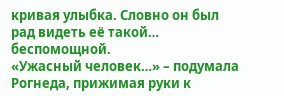кривая улыбка. Словно он был рад видеть её такой… беспомощной.
«Ужасный человек…» – подумала Рогнеда, прижимая руки к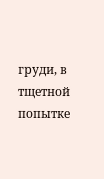груди, в тщетной попытке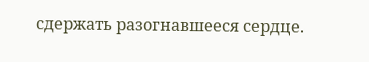сдержать разогнавшееся сердце.